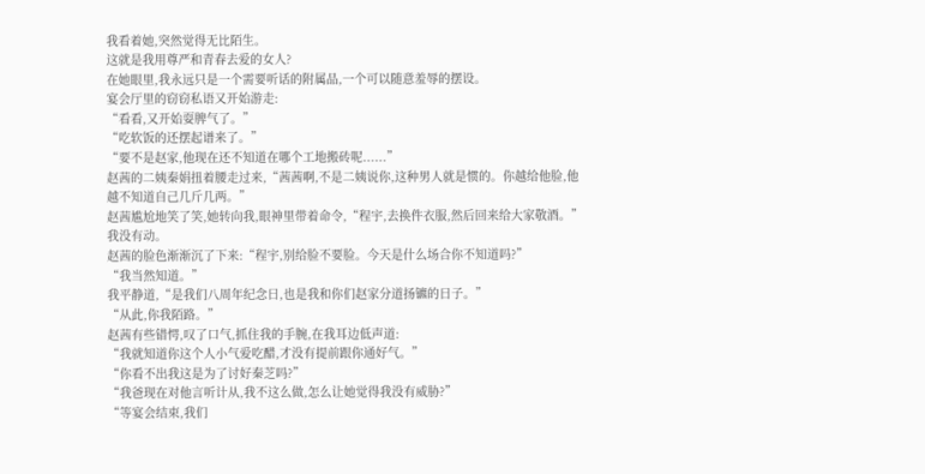我看着她,突然觉得无比陌生。
这就是我用尊严和青春去爱的女人?
在她眼里,我永远只是一个需要听话的附属品,一个可以随意羞辱的摆设。
宴会厅里的窃窃私语又开始游走:
“看看,又开始耍脾气了。”
“吃软饭的还摆起谱来了。”
“要不是赵家,他现在还不知道在哪个工地搬砖呢......”
赵茜的二姨秦娟扭着腰走过来,“茜茜啊,不是二姨说你,这种男人就是惯的。你越给他脸,他越不知道自己几斤几两。”
赵茜尴尬地笑了笑,她转向我,眼神里带着命令,“程宇,去换件衣服,然后回来给大家敬酒。”
我没有动。
赵茜的脸色渐渐沉了下来:“程宇,别给脸不要脸。今天是什么场合你不知道吗?”
“我当然知道。”
我平静道,“是我们八周年纪念日,也是我和你们赵家分道扬镳的日子。”
“从此,你我陌路。”
赵茜有些错愕,叹了口气,抓住我的手腕,在我耳边低声道:
“我就知道你这个人小气爱吃醋,才没有提前跟你通好气。”
“你看不出我这是为了讨好秦芝吗?”
“我爸现在对他言听计从,我不这么做,怎么让她觉得我没有威胁?”
“等宴会结束,我们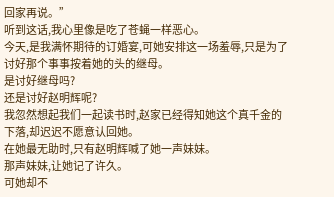回家再说。”
听到这话,我心里像是吃了苍蝇一样恶心。
今天,是我满怀期待的订婚宴,可她安排这一场羞辱,只是为了讨好那个事事按着她的头的继母。
是讨好继母吗?
还是讨好赵明辉呢?
我忽然想起我们一起读书时,赵家已经得知她这个真千金的下落,却迟迟不愿意认回她。
在她最无助时,只有赵明辉喊了她一声妹妹。
那声妹妹,让她记了许久。
可她却不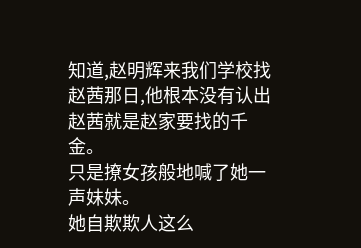知道,赵明辉来我们学校找赵茜那日,他根本没有认出赵茜就是赵家要找的千金。
只是撩女孩般地喊了她一声妹妹。
她自欺欺人这么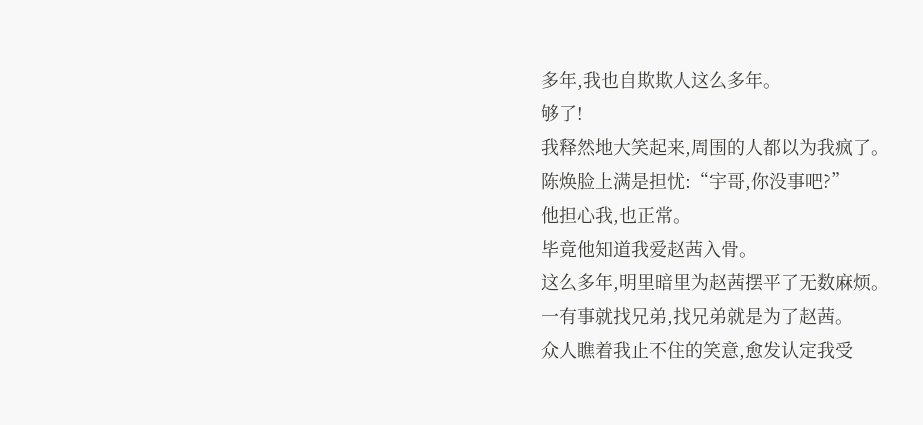多年,我也自欺欺人这么多年。
够了!
我释然地大笑起来,周围的人都以为我疯了。
陈焕脸上满是担忧:“宇哥,你没事吧?”
他担心我,也正常。
毕竟他知道我爱赵茜入骨。
这么多年,明里暗里为赵茜摆平了无数麻烦。
一有事就找兄弟,找兄弟就是为了赵茜。
众人瞧着我止不住的笑意,愈发认定我受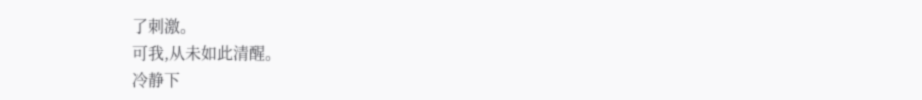了刺激。
可我,从未如此清醒。
冷静下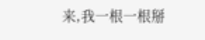来,我一根一根掰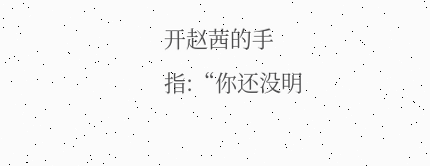开赵茜的手指:“你还没明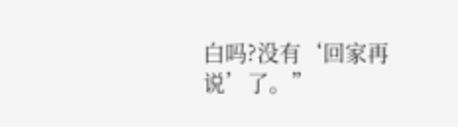白吗?没有‘回家再说’了。”